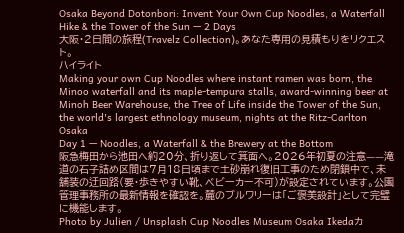Osaka Beyond Dotonbori: Invent Your Own Cup Noodles, a Waterfall Hike & the Tower of the Sun — 2 Days
大阪・2日間の旅程(Travelz Collection)。あなた専用の見積もりをリクエスト。
ハイライト
Making your own Cup Noodles where instant ramen was born, the Minoo waterfall and its maple-tempura stalls, award-winning beer at Minoh Beer Warehouse, the Tree of Life inside the Tower of the Sun, the world's largest ethnology museum, nights at the Ritz-Carlton Osaka
Day 1 — Noodles, a Waterfall & the Brewery at the Bottom
阪急梅田から池田へ約20分、折り返して箕面へ。2026年初夏の注意——滝道の石子詰め区間は7月18日頃まで土砂崩れ復旧工事のため閉鎖中で、未舗装の迂回路(要・歩きやすい靴、ベビーカー不可)が設定されています。公園管理事務所の最新情報を確認を。麓のブルワリーは「ご褒美設計」として完璧に機能します。
Photo by Julien / Unsplash Cup Noodles Museum Osaka Ikedaカ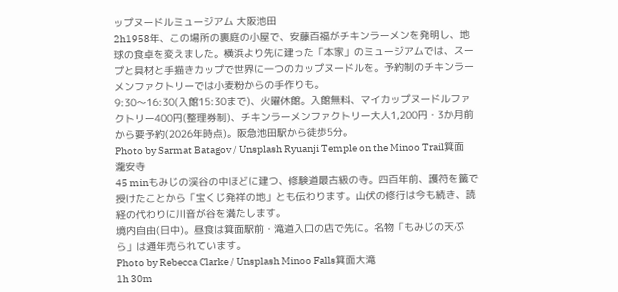ップヌードルミュージアム 大阪池田
2h1958年、この場所の裏庭の小屋で、安藤百福がチキンラーメンを発明し、地球の食卓を変えました。横浜より先に建った「本家」のミュージアムでは、スープと具材と手描きカップで世界に一つのカップヌードルを。予約制のチキンラーメンファクトリーでは小麦粉からの手作りも。
9:30〜16:30(入館15:30まで)、火曜休館。入館無料、マイカップヌードルファクトリー400円(整理券制)、チキンラーメンファクトリー大人1,200円・3か月前から要予約(2026年時点)。阪急池田駅から徒歩5分。
Photo by Sarmat Batagov / Unsplash Ryuanji Temple on the Minoo Trail箕面 瀧安寺
45 minもみじの渓谷の中ほどに建つ、修験道最古級の寺。四百年前、護符を籤で授けたことから「宝くじ発祥の地」とも伝わります。山伏の修行は今も続き、読経の代わりに川音が谷を満たします。
境内自由(日中)。昼食は箕面駅前・滝道入口の店で先に。名物「もみじの天ぷら」は通年売られています。
Photo by Rebecca Clarke / Unsplash Minoo Falls箕面大滝
1h 30m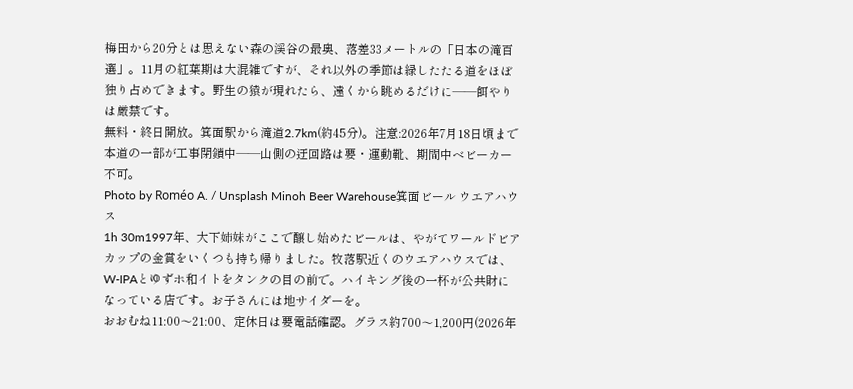梅田から20分とは思えない森の渓谷の最奥、落差33メートルの「日本の滝百選」。11月の紅葉期は大混雑ですが、それ以外の季節は緑したたる道をほぼ独り占めできます。野生の猿が現れたら、遠くから眺めるだけに——餌やりは厳禁です。
無料・終日開放。箕面駅から滝道2.7km(約45分)。注意:2026年7月18日頃まで本道の一部が工事閉鎖中——山側の迂回路は要・運動靴、期間中ベビーカー不可。
Photo by Roméo A. / Unsplash Minoh Beer Warehouse箕面ビール ウエアハウス
1h 30m1997年、大下姉妹がここで醸し始めたビールは、やがてワールドビアカップの金賞をいくつも持ち帰りました。牧落駅近くのウエアハウスでは、W-IPAとゆずホ和イトをタンクの目の前で。ハイキング後の一杯が公共財になっている店です。お子さんには地サイダーを。
おおむね11:00〜21:00、定休日は要電話確認。グラス約700〜1,200円(2026年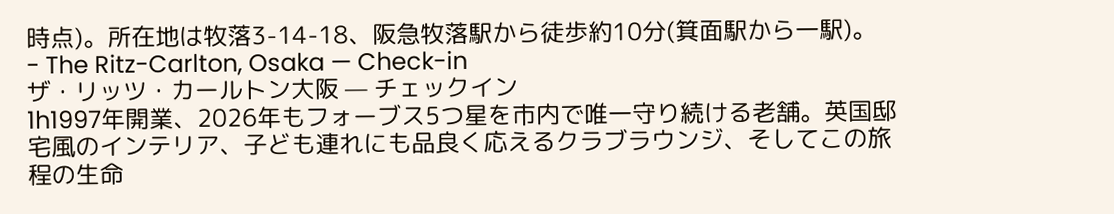時点)。所在地は牧落3-14-18、阪急牧落駅から徒歩約10分(箕面駅から一駅)。
- The Ritz-Carlton, Osaka — Check-in
ザ・リッツ・カールトン大阪 — チェックイン
1h1997年開業、2026年もフォーブス5つ星を市内で唯一守り続ける老舗。英国邸宅風のインテリア、子ども連れにも品良く応えるクラブラウンジ、そしてこの旅程の生命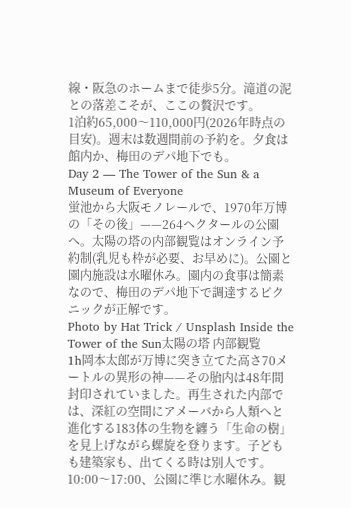線・阪急のホームまで徒歩5分。滝道の泥との落差こそが、ここの贅沢です。
1泊約65,000〜110,000円(2026年時点の目安)。週末は数週間前の予約を。夕食は館内か、梅田のデパ地下でも。
Day 2 — The Tower of the Sun & a Museum of Everyone
蛍池から大阪モノレールで、1970年万博の「その後」——264ヘクタールの公園へ。太陽の塔の内部観覧はオンライン予約制(乳児も枠が必要、お早めに)。公園と園内施設は水曜休み。園内の食事は簡素なので、梅田のデパ地下で調達するピクニックが正解です。
Photo by Hat Trick / Unsplash Inside the Tower of the Sun太陽の塔 内部観覧
1h岡本太郎が万博に突き立てた高さ70メートルの異形の神——その胎内は48年間封印されていました。再生された内部では、深紅の空間にアメーバから人類へと進化する183体の生物を纏う「生命の樹」を見上げながら螺旋を登ります。子どもも建築家も、出てくる時は別人です。
10:00〜17:00、公園に準じ水曜休み。観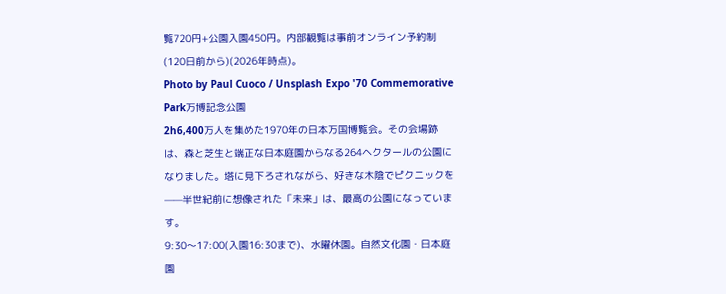覧720円+公園入園450円。内部観覧は事前オンライン予約制(120日前から)(2026年時点)。
Photo by Paul Cuoco / Unsplash Expo '70 Commemorative Park万博記念公園
2h6,400万人を集めた1970年の日本万国博覧会。その会場跡は、森と芝生と端正な日本庭園からなる264ヘクタールの公園になりました。塔に見下ろされながら、好きな木陰でピクニックを——半世紀前に想像された「未来」は、最高の公園になっています。
9:30〜17:00(入園16:30まで)、水曜休園。自然文化園・日本庭園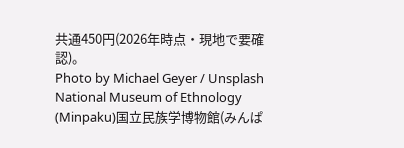共通450円(2026年時点・現地で要確認)。
Photo by Michael Geyer / Unsplash National Museum of Ethnology (Minpaku)国立民族学博物館(みんぱ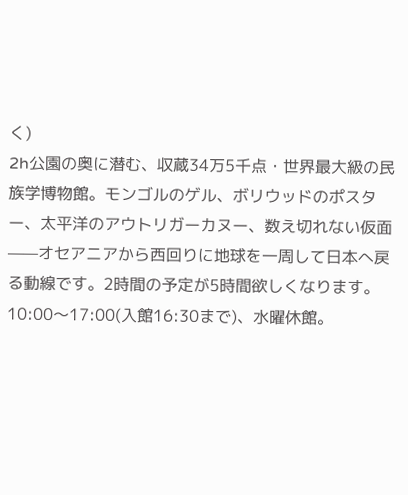く)
2h公園の奥に潜む、収蔵34万5千点・世界最大級の民族学博物館。モンゴルのゲル、ボリウッドのポスター、太平洋のアウトリガーカヌー、数え切れない仮面——オセアニアから西回りに地球を一周して日本へ戻る動線です。2時間の予定が5時間欲しくなります。
10:00〜17:00(入館16:30まで)、水曜休館。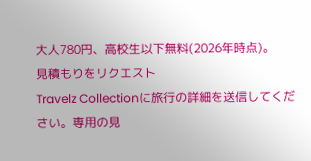大人780円、高校生以下無料(2026年時点)。
見積もりをリクエスト
Travelz Collectionに旅行の詳細を送信してください。専用の見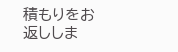積もりをお返ししま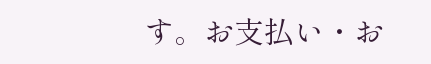す。お支払い・お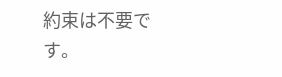約束は不要です。